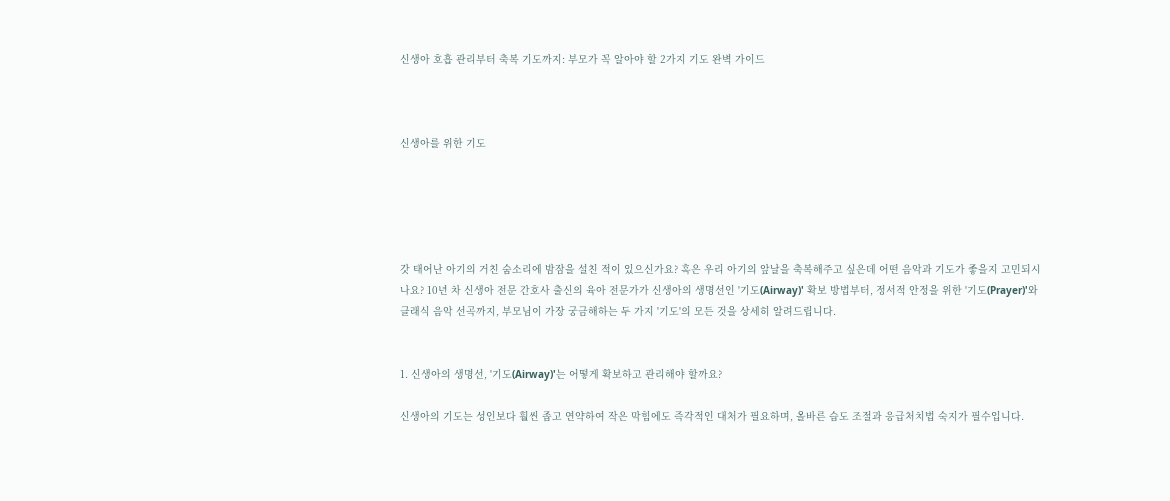신생아 호흡 관리부터 축복 기도까지: 부모가 꼭 알아야 할 2가지 기도 완벽 가이드



신생아를 위한 기도





갓 태어난 아기의 거친 숨소리에 밤잠을 설친 적이 있으신가요? 혹은 우리 아기의 앞날을 축복해주고 싶은데 어떤 음악과 기도가 좋을지 고민되시나요? 10년 차 신생아 전문 간호사 출신의 육아 전문가가 신생아의 생명선인 '기도(Airway)' 확보 방법부터, 정서적 안정을 위한 '기도(Prayer)'와 클래식 음악 선곡까지, 부모님이 가장 궁금해하는 두 가지 '기도'의 모든 것을 상세히 알려드립니다.


1. 신생아의 생명선, '기도(Airway)'는 어떻게 확보하고 관리해야 할까요?

신생아의 기도는 성인보다 훨씬 좁고 연약하여 작은 막힘에도 즉각적인 대처가 필요하며, 올바른 습도 조절과 응급처치법 숙지가 필수입니다.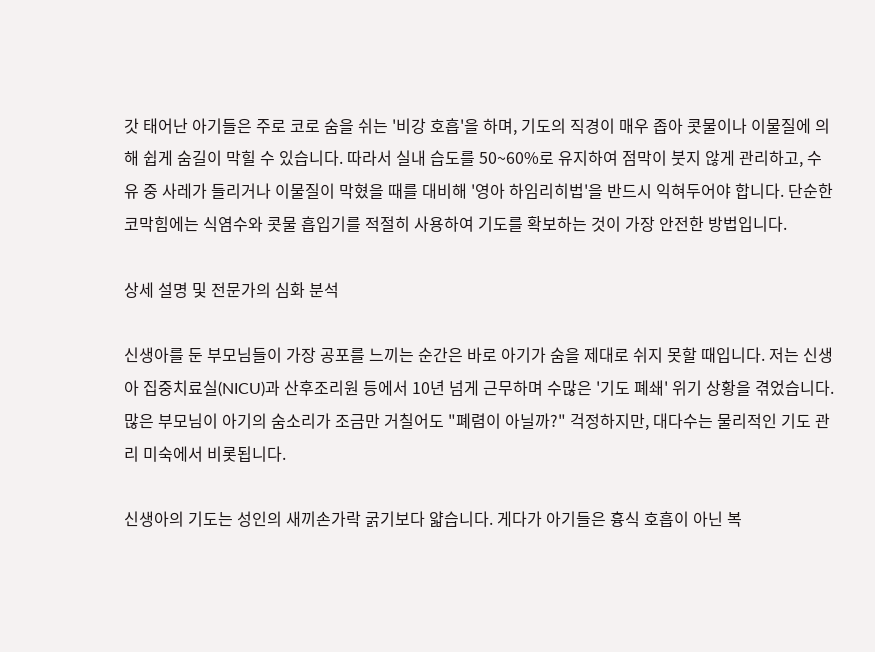갓 태어난 아기들은 주로 코로 숨을 쉬는 '비강 호흡'을 하며, 기도의 직경이 매우 좁아 콧물이나 이물질에 의해 쉽게 숨길이 막힐 수 있습니다. 따라서 실내 습도를 50~60%로 유지하여 점막이 붓지 않게 관리하고, 수유 중 사레가 들리거나 이물질이 막혔을 때를 대비해 '영아 하임리히법'을 반드시 익혀두어야 합니다. 단순한 코막힘에는 식염수와 콧물 흡입기를 적절히 사용하여 기도를 확보하는 것이 가장 안전한 방법입니다.

상세 설명 및 전문가의 심화 분석

신생아를 둔 부모님들이 가장 공포를 느끼는 순간은 바로 아기가 숨을 제대로 쉬지 못할 때입니다. 저는 신생아 집중치료실(NICU)과 산후조리원 등에서 10년 넘게 근무하며 수많은 '기도 폐쇄' 위기 상황을 겪었습니다. 많은 부모님이 아기의 숨소리가 조금만 거칠어도 "폐렴이 아닐까?" 걱정하지만, 대다수는 물리적인 기도 관리 미숙에서 비롯됩니다.

신생아의 기도는 성인의 새끼손가락 굵기보다 얇습니다. 게다가 아기들은 흉식 호흡이 아닌 복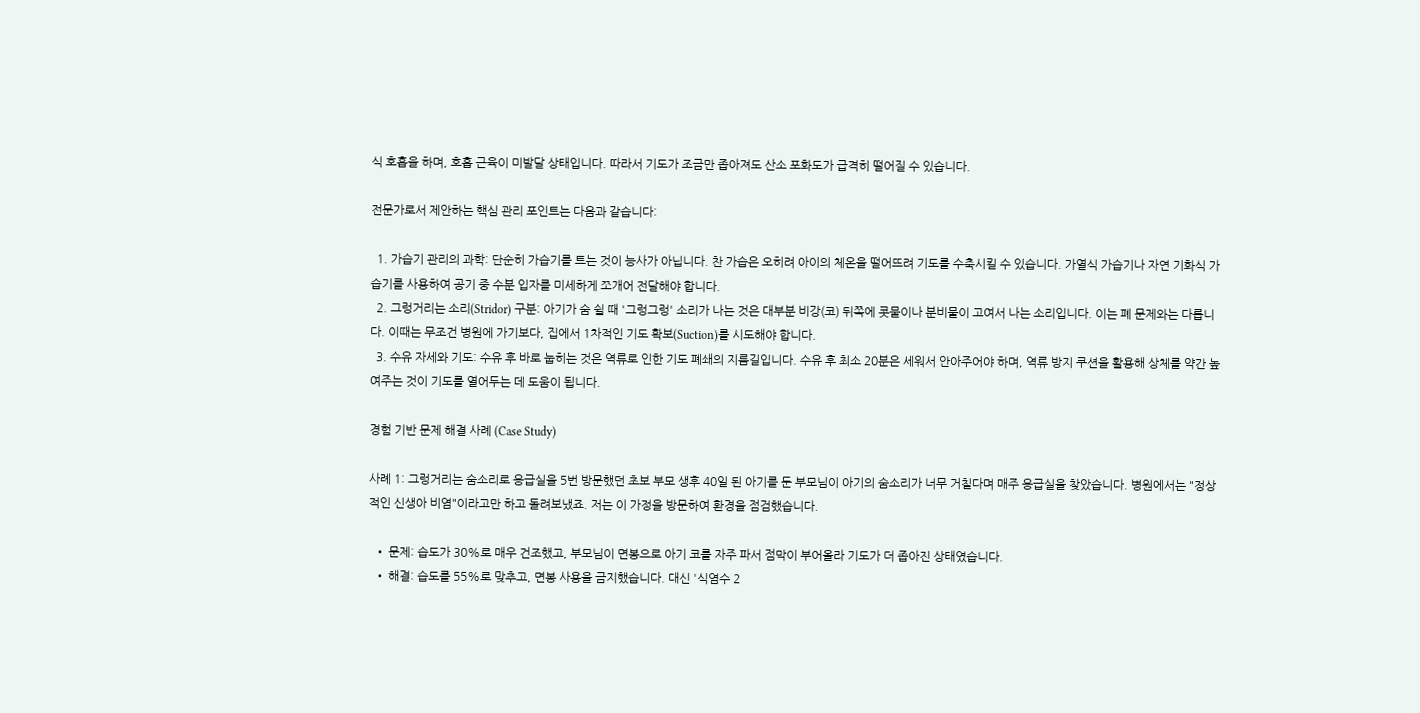식 호흡을 하며, 호흡 근육이 미발달 상태입니다. 따라서 기도가 조금만 좁아져도 산소 포화도가 급격히 떨어질 수 있습니다.

전문가로서 제안하는 핵심 관리 포인트는 다음과 같습니다:

  1. 가습기 관리의 과학: 단순히 가습기를 트는 것이 능사가 아닙니다. 찬 가습은 오히려 아이의 체온을 떨어뜨려 기도를 수축시킬 수 있습니다. 가열식 가습기나 자연 기화식 가습기를 사용하여 공기 중 수분 입자를 미세하게 쪼개어 전달해야 합니다.
  2. 그렁거리는 소리(Stridor) 구분: 아기가 숨 쉴 때 '그렁그렁' 소리가 나는 것은 대부분 비강(코) 뒤쪽에 콧물이나 분비물이 고여서 나는 소리입니다. 이는 폐 문제와는 다릅니다. 이때는 무조건 병원에 가기보다, 집에서 1차적인 기도 확보(Suction)를 시도해야 합니다.
  3. 수유 자세와 기도: 수유 후 바로 눕히는 것은 역류로 인한 기도 폐쇄의 지름길입니다. 수유 후 최소 20분은 세워서 안아주어야 하며, 역류 방지 쿠션을 활용해 상체를 약간 높여주는 것이 기도를 열어두는 데 도움이 됩니다.

경험 기반 문제 해결 사례 (Case Study)

사례 1: 그렁거리는 숨소리로 응급실을 5번 방문했던 초보 부모 생후 40일 된 아기를 둔 부모님이 아기의 숨소리가 너무 거칠다며 매주 응급실을 찾았습니다. 병원에서는 "정상적인 신생아 비염"이라고만 하고 돌려보냈죠. 저는 이 가정을 방문하여 환경을 점검했습니다.

  • 문제: 습도가 30%로 매우 건조했고, 부모님이 면봉으로 아기 코를 자주 파서 점막이 부어올라 기도가 더 좁아진 상태였습니다.
  • 해결: 습도를 55%로 맞추고, 면봉 사용을 금지했습니다. 대신 '식염수 2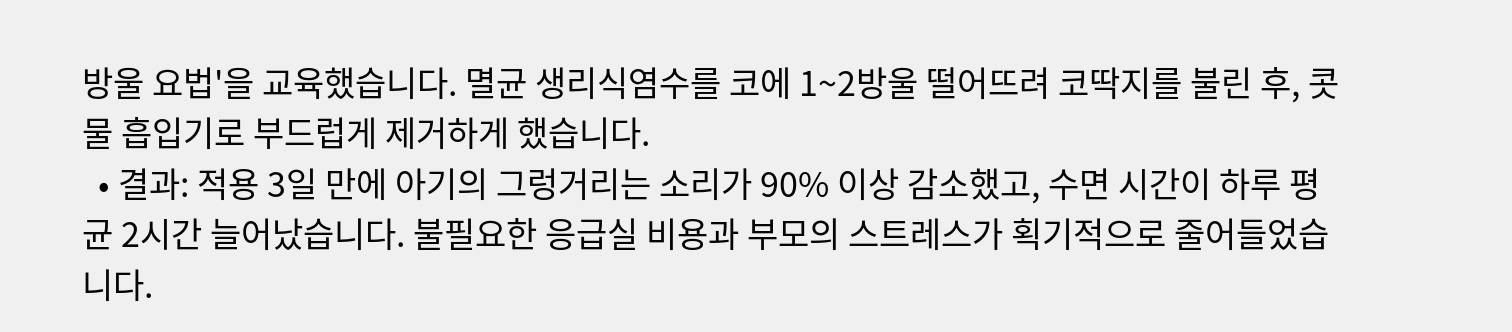방울 요법'을 교육했습니다. 멸균 생리식염수를 코에 1~2방울 떨어뜨려 코딱지를 불린 후, 콧물 흡입기로 부드럽게 제거하게 했습니다.
  • 결과: 적용 3일 만에 아기의 그렁거리는 소리가 90% 이상 감소했고, 수면 시간이 하루 평균 2시간 늘어났습니다. 불필요한 응급실 비용과 부모의 스트레스가 획기적으로 줄어들었습니다.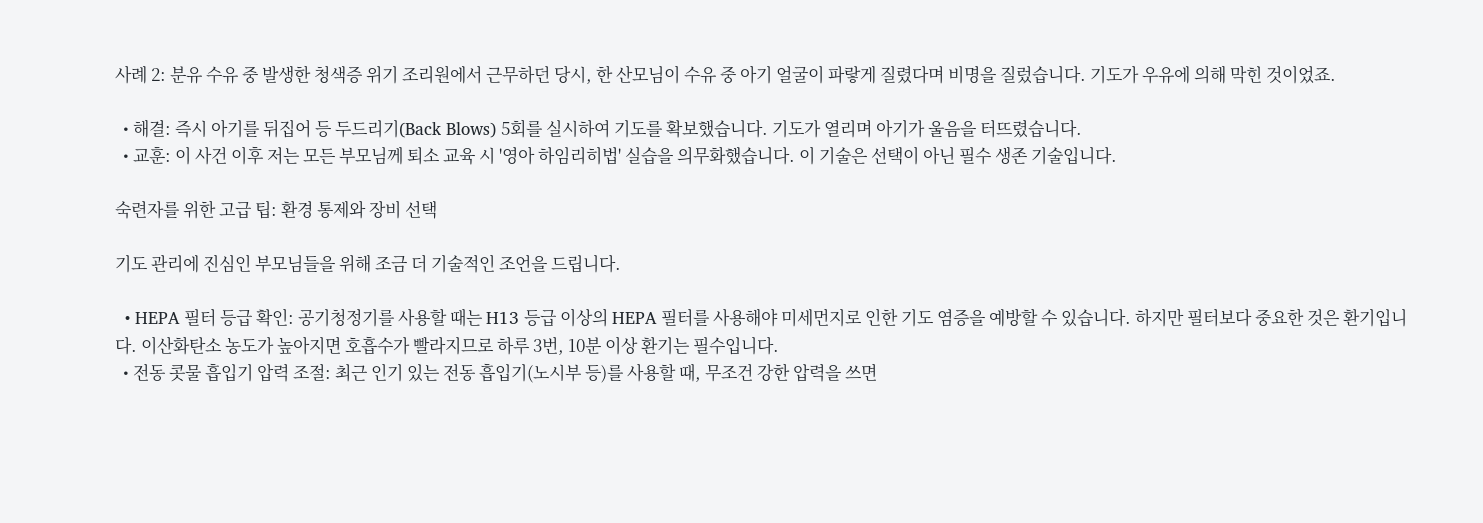사례 2: 분유 수유 중 발생한 청색증 위기 조리원에서 근무하던 당시, 한 산모님이 수유 중 아기 얼굴이 파랗게 질렸다며 비명을 질렀습니다. 기도가 우유에 의해 막힌 것이었죠.

  • 해결: 즉시 아기를 뒤집어 등 두드리기(Back Blows) 5회를 실시하여 기도를 확보했습니다. 기도가 열리며 아기가 울음을 터뜨렸습니다.
  • 교훈: 이 사건 이후 저는 모든 부모님께 퇴소 교육 시 '영아 하임리히법' 실습을 의무화했습니다. 이 기술은 선택이 아닌 필수 생존 기술입니다.

숙련자를 위한 고급 팁: 환경 통제와 장비 선택

기도 관리에 진심인 부모님들을 위해 조금 더 기술적인 조언을 드립니다.

  • HEPA 필터 등급 확인: 공기청정기를 사용할 때는 H13 등급 이상의 HEPA 필터를 사용해야 미세먼지로 인한 기도 염증을 예방할 수 있습니다. 하지만 필터보다 중요한 것은 환기입니다. 이산화탄소 농도가 높아지면 호흡수가 빨라지므로 하루 3번, 10분 이상 환기는 필수입니다.
  • 전동 콧물 흡입기 압력 조절: 최근 인기 있는 전동 흡입기(노시부 등)를 사용할 때, 무조건 강한 압력을 쓰면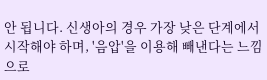안 됩니다. 신생아의 경우 가장 낮은 단계에서 시작해야 하며, '음압'을 이용해 빼낸다는 느낌으로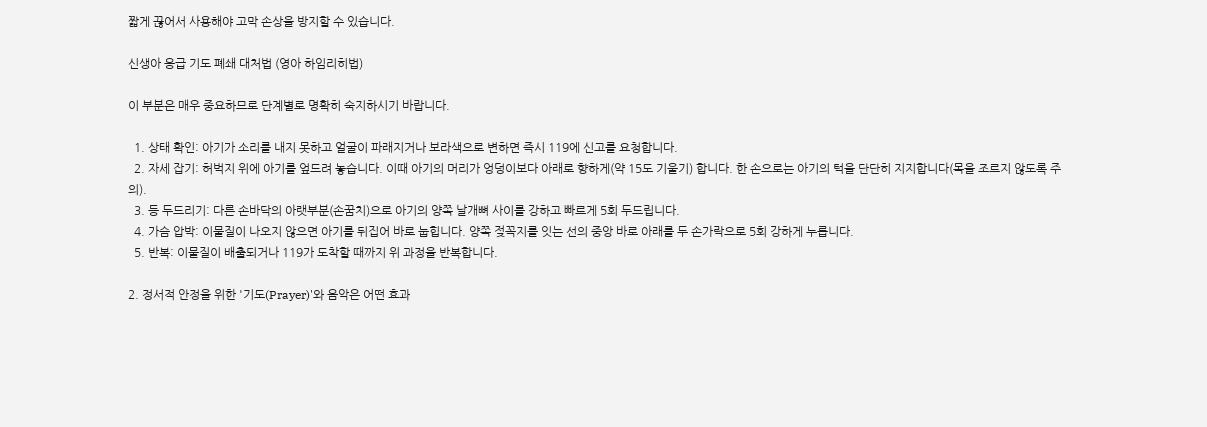짧게 끊어서 사용해야 고막 손상을 방지할 수 있습니다.

신생아 응급 기도 폐쇄 대처법 (영아 하임리히법)

이 부분은 매우 중요하므로 단계별로 명확히 숙지하시기 바랍니다.

  1. 상태 확인: 아기가 소리를 내지 못하고 얼굴이 파래지거나 보라색으로 변하면 즉시 119에 신고를 요청합니다.
  2. 자세 잡기: 허벅지 위에 아기를 엎드려 놓습니다. 이때 아기의 머리가 엉덩이보다 아래로 향하게(약 15도 기울기) 합니다. 한 손으로는 아기의 턱을 단단히 지지합니다(목을 조르지 않도록 주의).
  3. 등 두드리기: 다른 손바닥의 아랫부분(손꿈치)으로 아기의 양쪽 날개뼈 사이를 강하고 빠르게 5회 두드립니다.
  4. 가슴 압박: 이물질이 나오지 않으면 아기를 뒤집어 바로 눕힙니다. 양쪽 젖꼭지를 잇는 선의 중앙 바로 아래를 두 손가락으로 5회 강하게 누릅니다.
  5. 반복: 이물질이 배출되거나 119가 도착할 때까지 위 과정을 반복합니다.

2. 정서적 안정을 위한 '기도(Prayer)'와 음악은 어떤 효과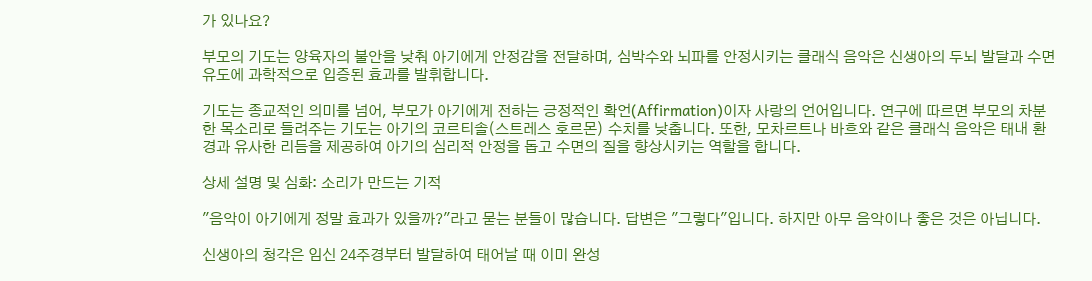가 있나요?

부모의 기도는 양육자의 불안을 낮춰 아기에게 안정감을 전달하며, 심박수와 뇌파를 안정시키는 클래식 음악은 신생아의 두뇌 발달과 수면 유도에 과학적으로 입증된 효과를 발휘합니다.

기도는 종교적인 의미를 넘어, 부모가 아기에게 전하는 긍정적인 확언(Affirmation)이자 사랑의 언어입니다. 연구에 따르면 부모의 차분한 목소리로 들려주는 기도는 아기의 코르티솔(스트레스 호르몬) 수치를 낮춥니다. 또한, 모차르트나 바흐와 같은 클래식 음악은 태내 환경과 유사한 리듬을 제공하여 아기의 심리적 안정을 돕고 수면의 질을 향상시키는 역할을 합니다.

상세 설명 및 심화: 소리가 만드는 기적

"음악이 아기에게 정말 효과가 있을까?"라고 묻는 분들이 많습니다. 답변은 "그렇다"입니다. 하지만 아무 음악이나 좋은 것은 아닙니다.

신생아의 청각은 임신 24주경부터 발달하여 태어날 때 이미 완성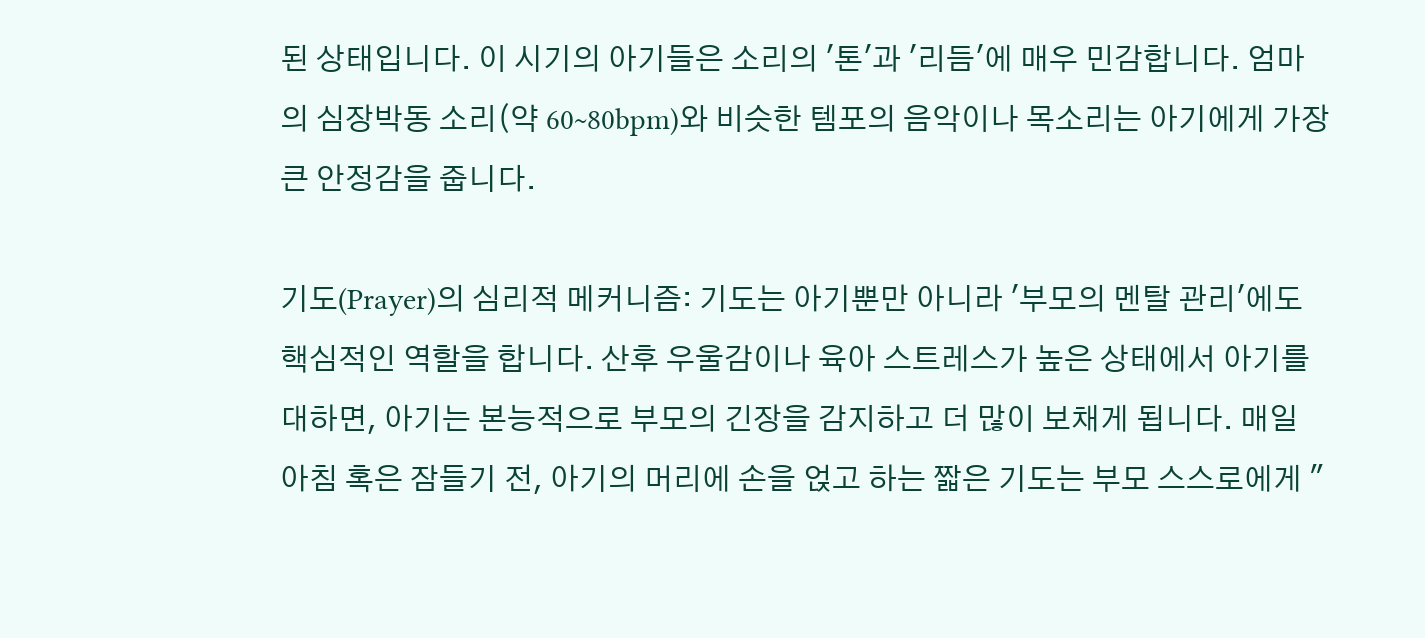된 상태입니다. 이 시기의 아기들은 소리의 '톤'과 '리듬'에 매우 민감합니다. 엄마의 심장박동 소리(약 60~80bpm)와 비슷한 템포의 음악이나 목소리는 아기에게 가장 큰 안정감을 줍니다.

기도(Prayer)의 심리적 메커니즘: 기도는 아기뿐만 아니라 '부모의 멘탈 관리'에도 핵심적인 역할을 합니다. 산후 우울감이나 육아 스트레스가 높은 상태에서 아기를 대하면, 아기는 본능적으로 부모의 긴장을 감지하고 더 많이 보채게 됩니다. 매일 아침 혹은 잠들기 전, 아기의 머리에 손을 얹고 하는 짧은 기도는 부모 스스로에게 "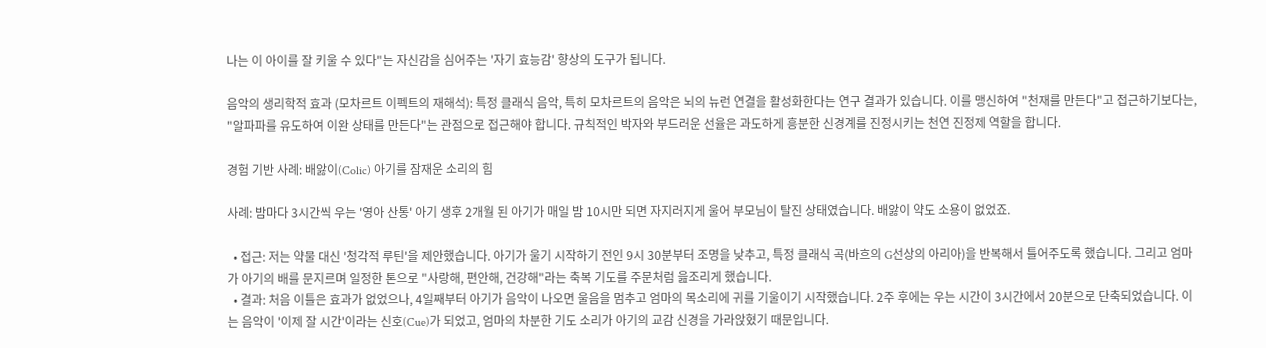나는 이 아이를 잘 키울 수 있다"는 자신감을 심어주는 '자기 효능감' 향상의 도구가 됩니다.

음악의 생리학적 효과 (모차르트 이펙트의 재해석): 특정 클래식 음악, 특히 모차르트의 음악은 뇌의 뉴런 연결을 활성화한다는 연구 결과가 있습니다. 이를 맹신하여 "천재를 만든다"고 접근하기보다는, "알파파를 유도하여 이완 상태를 만든다"는 관점으로 접근해야 합니다. 규칙적인 박자와 부드러운 선율은 과도하게 흥분한 신경계를 진정시키는 천연 진정제 역할을 합니다.

경험 기반 사례: 배앓이(Colic) 아기를 잠재운 소리의 힘

사례: 밤마다 3시간씩 우는 '영아 산통' 아기 생후 2개월 된 아기가 매일 밤 10시만 되면 자지러지게 울어 부모님이 탈진 상태였습니다. 배앓이 약도 소용이 없었죠.

  • 접근: 저는 약물 대신 '청각적 루틴'을 제안했습니다. 아기가 울기 시작하기 전인 9시 30분부터 조명을 낮추고, 특정 클래식 곡(바흐의 G선상의 아리아)을 반복해서 틀어주도록 했습니다. 그리고 엄마가 아기의 배를 문지르며 일정한 톤으로 "사랑해, 편안해, 건강해"라는 축복 기도를 주문처럼 읊조리게 했습니다.
  • 결과: 처음 이틀은 효과가 없었으나, 4일째부터 아기가 음악이 나오면 울음을 멈추고 엄마의 목소리에 귀를 기울이기 시작했습니다. 2주 후에는 우는 시간이 3시간에서 20분으로 단축되었습니다. 이는 음악이 '이제 잘 시간'이라는 신호(Cue)가 되었고, 엄마의 차분한 기도 소리가 아기의 교감 신경을 가라앉혔기 때문입니다.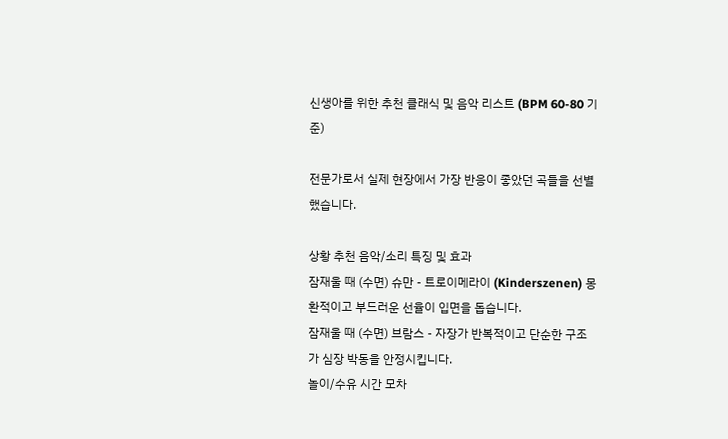신생아를 위한 추천 클래식 및 음악 리스트 (BPM 60-80 기준)

전문가로서 실제 현장에서 가장 반응이 좋았던 곡들을 선별했습니다.

상황 추천 음악/소리 특징 및 효과
잠재울 때 (수면) 슈만 - 트로이메라이 (Kinderszenen) 몽환적이고 부드러운 선율이 입면을 돕습니다.
잠재울 때 (수면) 브람스 - 자장가 반복적이고 단순한 구조가 심장 박동을 안정시킵니다.
놀이/수유 시간 모차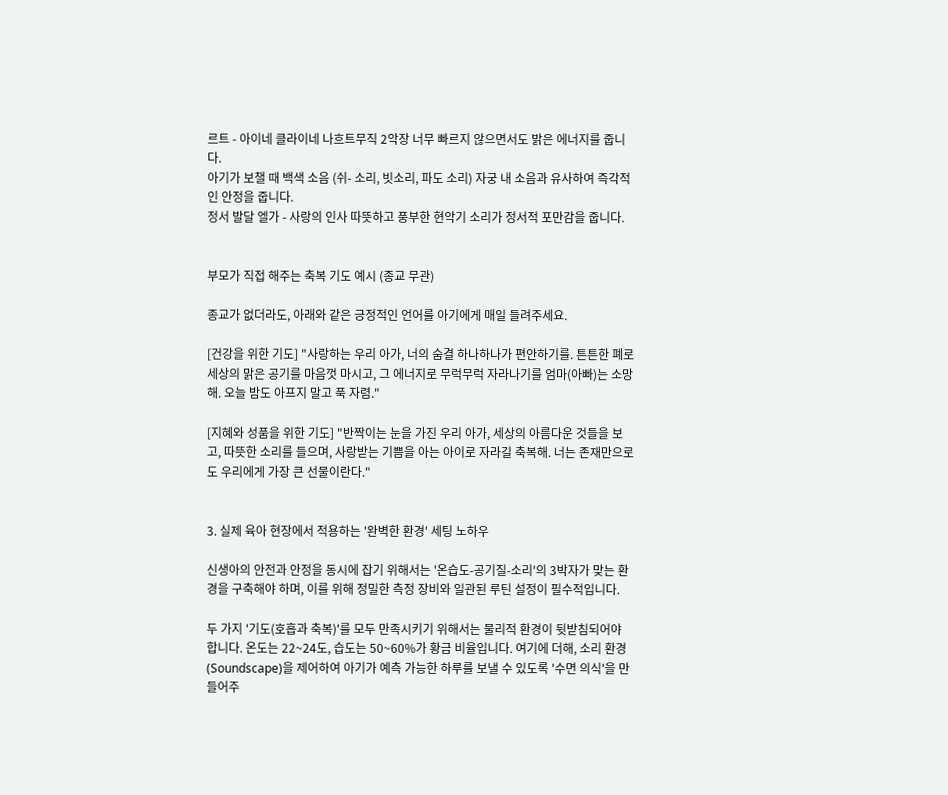르트 - 아이네 클라이네 나흐트무직 2악장 너무 빠르지 않으면서도 밝은 에너지를 줍니다.
아기가 보챌 때 백색 소음 (쉬- 소리, 빗소리, 파도 소리) 자궁 내 소음과 유사하여 즉각적인 안정을 줍니다.
정서 발달 엘가 - 사랑의 인사 따뜻하고 풍부한 현악기 소리가 정서적 포만감을 줍니다.


부모가 직접 해주는 축복 기도 예시 (종교 무관)

종교가 없더라도, 아래와 같은 긍정적인 언어를 아기에게 매일 들려주세요.

[건강을 위한 기도] "사랑하는 우리 아가, 너의 숨결 하나하나가 편안하기를. 튼튼한 폐로 세상의 맑은 공기를 마음껏 마시고, 그 에너지로 무럭무럭 자라나기를 엄마(아빠)는 소망해. 오늘 밤도 아프지 말고 푹 자렴."

[지혜와 성품을 위한 기도] "반짝이는 눈을 가진 우리 아가, 세상의 아름다운 것들을 보고, 따뜻한 소리를 들으며, 사랑받는 기쁨을 아는 아이로 자라길 축복해. 너는 존재만으로도 우리에게 가장 큰 선물이란다."


3. 실제 육아 현장에서 적용하는 '완벽한 환경' 세팅 노하우

신생아의 안전과 안정을 동시에 잡기 위해서는 '온습도-공기질-소리'의 3박자가 맞는 환경을 구축해야 하며, 이를 위해 정밀한 측정 장비와 일관된 루틴 설정이 필수적입니다.

두 가지 '기도(호흡과 축복)'를 모두 만족시키기 위해서는 물리적 환경이 뒷받침되어야 합니다. 온도는 22~24도, 습도는 50~60%가 황금 비율입니다. 여기에 더해, 소리 환경(Soundscape)을 제어하여 아기가 예측 가능한 하루를 보낼 수 있도록 '수면 의식'을 만들어주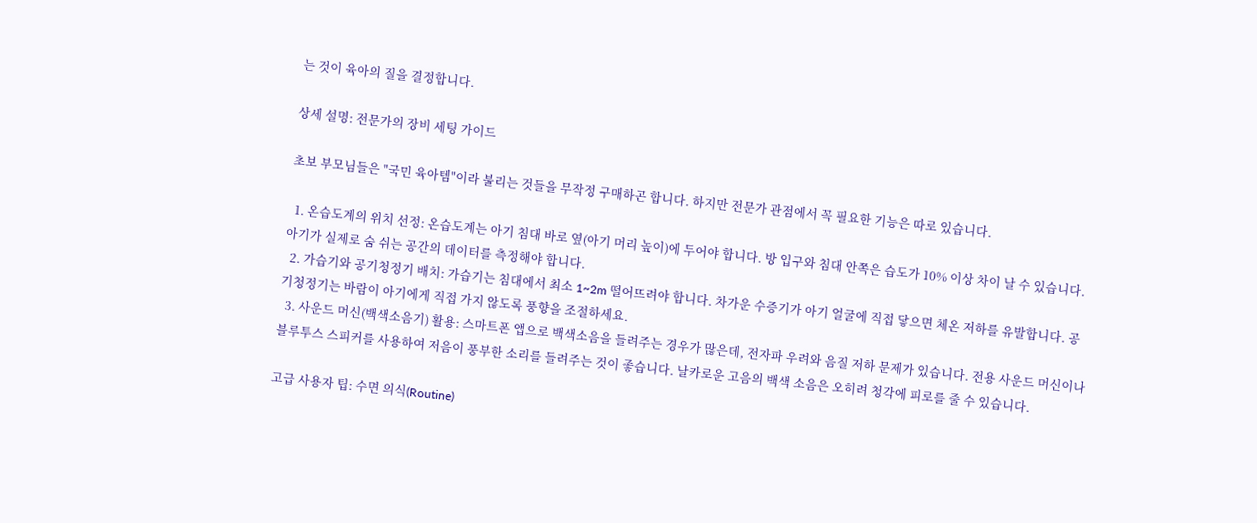는 것이 육아의 질을 결정합니다.

상세 설명: 전문가의 장비 세팅 가이드

초보 부모님들은 "국민 육아템"이라 불리는 것들을 무작정 구매하곤 합니다. 하지만 전문가 관점에서 꼭 필요한 기능은 따로 있습니다.

  1. 온습도계의 위치 선정: 온습도계는 아기 침대 바로 옆(아기 머리 높이)에 두어야 합니다. 방 입구와 침대 안쪽은 습도가 10% 이상 차이 날 수 있습니다. 아기가 실제로 숨 쉬는 공간의 데이터를 측정해야 합니다.
  2. 가습기와 공기청정기 배치: 가습기는 침대에서 최소 1~2m 떨어뜨려야 합니다. 차가운 수증기가 아기 얼굴에 직접 닿으면 체온 저하를 유발합니다. 공기청정기는 바람이 아기에게 직접 가지 않도록 풍향을 조절하세요.
  3. 사운드 머신(백색소음기) 활용: 스마트폰 앱으로 백색소음을 들려주는 경우가 많은데, 전자파 우려와 음질 저하 문제가 있습니다. 전용 사운드 머신이나 블루투스 스피커를 사용하여 저음이 풍부한 소리를 들려주는 것이 좋습니다. 날카로운 고음의 백색 소음은 오히려 청각에 피로를 줄 수 있습니다.

고급 사용자 팁: 수면 의식(Routine)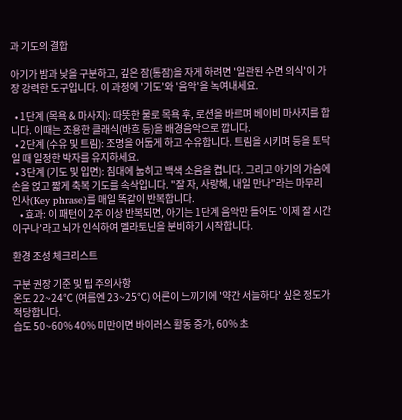과 기도의 결합

아기가 밤과 낮을 구분하고, 깊은 잠(통잠)을 자게 하려면 '일관된 수면 의식'이 가장 강력한 도구입니다. 이 과정에 '기도'와 '음악'을 녹여내세요.

  • 1단계 (목욕 & 마사지): 따뜻한 물로 목욕 후, 로션을 바르며 베이비 마사지를 합니다. 이때는 조용한 클래식(바흐 등)을 배경음악으로 깝니다.
  • 2단계 (수유 및 트림): 조명을 어둡게 하고 수유합니다. 트림을 시키며 등을 토닥일 때 일정한 박자를 유지하세요.
  • 3단계 (기도 및 입면): 침대에 눕히고 백색 소음을 켭니다. 그리고 아기의 가슴에 손을 얹고 짧게 축복 기도를 속삭입니다. "잘 자, 사랑해, 내일 만나"라는 마무리 인사(Key phrase)를 매일 똑같이 반복합니다.
    • 효과: 이 패턴이 2주 이상 반복되면, 아기는 1단계 음악만 들어도 '이제 잘 시간이구나'라고 뇌가 인식하여 멜라토닌을 분비하기 시작합니다.

환경 조성 체크리스트

구분 권장 기준 및 팁 주의사항
온도 22~24℃ (여름엔 23~25℃) 어른이 느끼기에 '약간 서늘하다' 싶은 정도가 적당합니다.
습도 50~60% 40% 미만이면 바이러스 활동 증가, 60% 초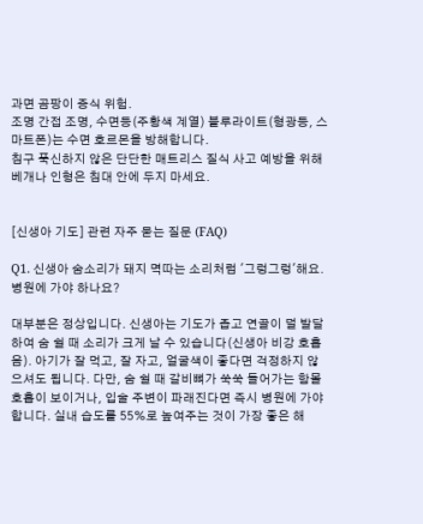과면 곰팡이 증식 위험.
조명 간접 조명, 수면등(주황색 계열) 블루라이트(형광등, 스마트폰)는 수면 호르몬을 방해합니다.
침구 푹신하지 않은 단단한 매트리스 질식 사고 예방을 위해 베개나 인형은 침대 안에 두지 마세요.


[신생아 기도] 관련 자주 묻는 질문 (FAQ)

Q1. 신생아 숨소리가 돼지 멱따는 소리처럼 '그렁그렁'해요. 병원에 가야 하나요?

대부분은 정상입니다. 신생아는 기도가 좁고 연골이 덜 발달하여 숨 쉴 때 소리가 크게 날 수 있습니다(신생아 비강 호흡음). 아기가 잘 먹고, 잘 자고, 얼굴색이 좋다면 걱정하지 않으셔도 됩니다. 다만, 숨 쉴 때 갈비뼈가 쑥쑥 들어가는 함몰 호흡이 보이거나, 입술 주변이 파래진다면 즉시 병원에 가야 합니다. 실내 습도를 55%로 높여주는 것이 가장 좋은 해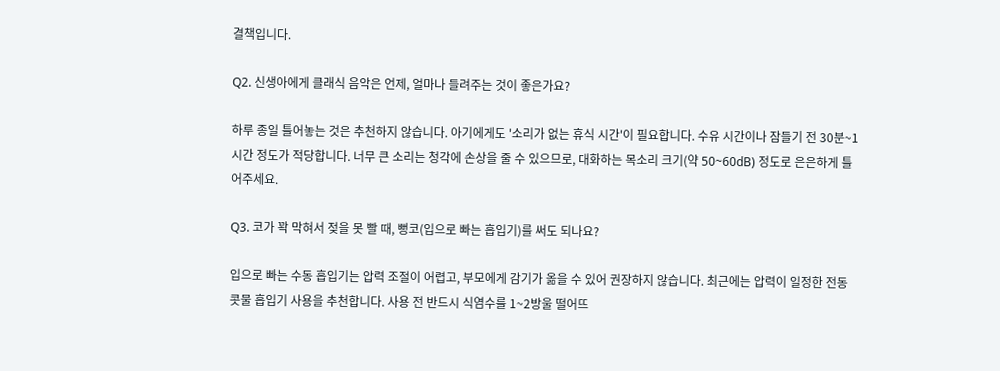결책입니다.

Q2. 신생아에게 클래식 음악은 언제, 얼마나 들려주는 것이 좋은가요?

하루 종일 틀어놓는 것은 추천하지 않습니다. 아기에게도 '소리가 없는 휴식 시간'이 필요합니다. 수유 시간이나 잠들기 전 30분~1시간 정도가 적당합니다. 너무 큰 소리는 청각에 손상을 줄 수 있으므로, 대화하는 목소리 크기(약 50~60dB) 정도로 은은하게 틀어주세요.

Q3. 코가 꽉 막혀서 젖을 못 빨 때, 뻥코(입으로 빠는 흡입기)를 써도 되나요?

입으로 빠는 수동 흡입기는 압력 조절이 어렵고, 부모에게 감기가 옮을 수 있어 권장하지 않습니다. 최근에는 압력이 일정한 전동 콧물 흡입기 사용을 추천합니다. 사용 전 반드시 식염수를 1~2방울 떨어뜨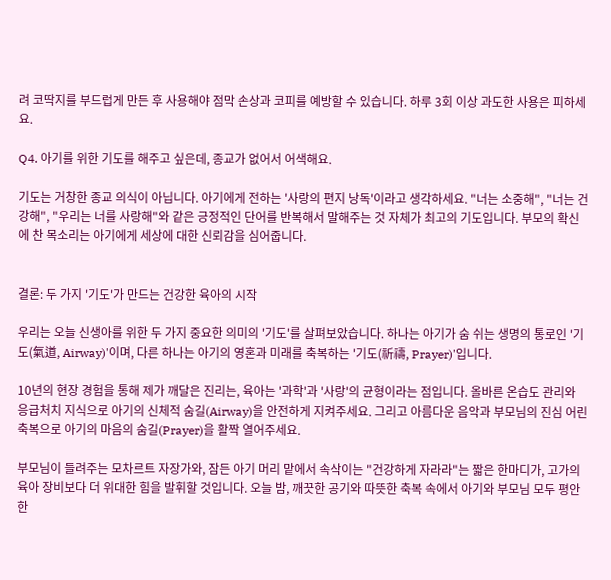려 코딱지를 부드럽게 만든 후 사용해야 점막 손상과 코피를 예방할 수 있습니다. 하루 3회 이상 과도한 사용은 피하세요.

Q4. 아기를 위한 기도를 해주고 싶은데, 종교가 없어서 어색해요.

기도는 거창한 종교 의식이 아닙니다. 아기에게 전하는 '사랑의 편지 낭독'이라고 생각하세요. "너는 소중해", "너는 건강해", "우리는 너를 사랑해"와 같은 긍정적인 단어를 반복해서 말해주는 것 자체가 최고의 기도입니다. 부모의 확신에 찬 목소리는 아기에게 세상에 대한 신뢰감을 심어줍니다.


결론: 두 가지 '기도'가 만드는 건강한 육아의 시작

우리는 오늘 신생아를 위한 두 가지 중요한 의미의 '기도'를 살펴보았습니다. 하나는 아기가 숨 쉬는 생명의 통로인 '기도(氣道, Airway)'이며, 다른 하나는 아기의 영혼과 미래를 축복하는 '기도(祈禱, Prayer)'입니다.

10년의 현장 경험을 통해 제가 깨달은 진리는, 육아는 '과학'과 '사랑'의 균형이라는 점입니다. 올바른 온습도 관리와 응급처치 지식으로 아기의 신체적 숨길(Airway)을 안전하게 지켜주세요. 그리고 아름다운 음악과 부모님의 진심 어린 축복으로 아기의 마음의 숨길(Prayer)을 활짝 열어주세요.

부모님이 들려주는 모차르트 자장가와, 잠든 아기 머리 맡에서 속삭이는 "건강하게 자라라"는 짧은 한마디가, 고가의 육아 장비보다 더 위대한 힘을 발휘할 것입니다. 오늘 밤, 깨끗한 공기와 따뜻한 축복 속에서 아기와 부모님 모두 평안한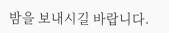밤을 보내시길 바랍니다.